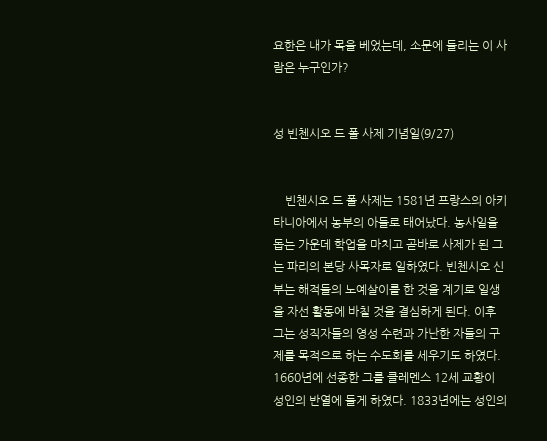요한은 내가 목을 베었는데, 소문에 들리는 이 사람은 누구인가?


성 빈첸시오 드 폴 사제 기념일(9/27)


    빈첸시오 드 폴 사제는 1581년 프랑스의 아키타니아에서 농부의 아들로 태어났다. 농사일을 돕는 가운데 학업을 마치고 곧바로 사제가 된 그는 파리의 본당 사목자로 일하였다. 빈첸시오 신부는 해적들의 노예살이를 한 것을 계기로 일생을 자선 활동에 바칠 것을 결심하게 된다. 이후 그는 성직자들의 영성 수련과 가난한 자들의 구제를 목적으로 하는 수도회를 세우기도 하였다. 1660년에 선종한 그를 클레멘스 12세 교황이 성인의 반열에 들게 하였다. 1833년에는 성인의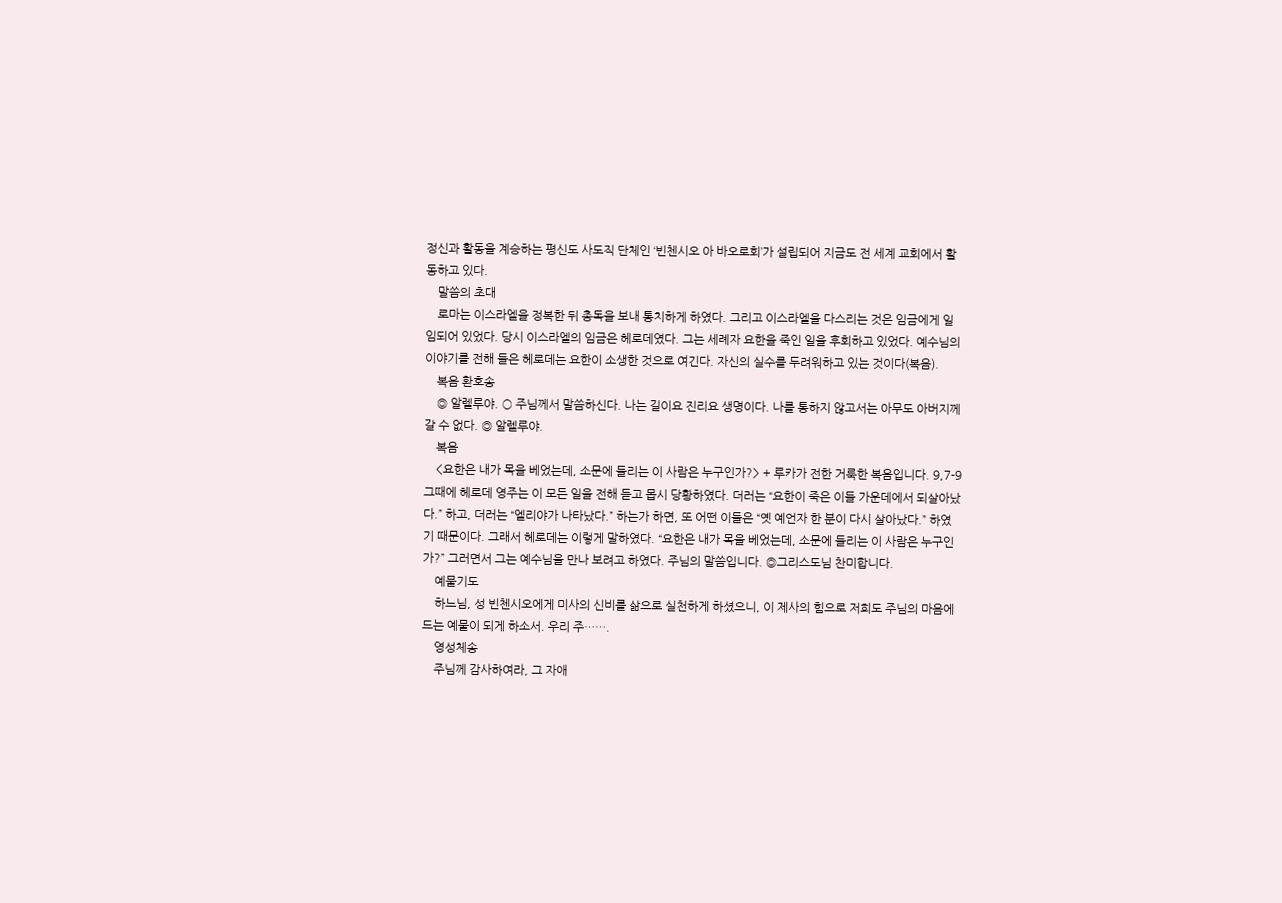정신과 활동을 계승하는 평신도 사도직 단체인 ‘빈첸시오 아 바오로회’가 설립되어 지금도 전 세계 교회에서 활동하고 있다.
    말씀의 초대
    로마는 이스라엘을 정복한 뒤 총독을 보내 통치하게 하였다. 그리고 이스라엘을 다스리는 것은 임금에게 일임되어 있었다. 당시 이스라엘의 임금은 헤로데였다. 그는 세례자 요한을 죽인 일을 후회하고 있었다. 예수님의 이야기를 전해 들은 헤로데는 요한이 소생한 것으로 여긴다. 자신의 실수를 두려워하고 있는 것이다(복음).
    복음 환호송
    ◎ 알렐루야. ○ 주님께서 말씀하신다. 나는 길이요 진리요 생명이다. 나를 통하지 않고서는 아무도 아버지께 갈 수 없다. ◎ 알렐루야.
    복음
    <요한은 내가 목을 베었는데, 소문에 들리는 이 사람은 누구인가?> + 루카가 전한 거룩한 복음입니다. 9,7-9 그때에 헤로데 영주는 이 모든 일을 전해 듣고 몹시 당황하였다. 더러는 “요한이 죽은 이들 가운데에서 되살아났다.” 하고, 더러는 “엘리야가 나타났다.” 하는가 하면, 또 어떤 이들은 “옛 예언자 한 분이 다시 살아났다.” 하였기 때문이다. 그래서 헤로데는 이렇게 말하였다. “요한은 내가 목을 베었는데, 소문에 들리는 이 사람은 누구인가?” 그러면서 그는 예수님을 만나 보려고 하였다. 주님의 말씀입니다. ◎그리스도님 찬미합니다.
    예물기도
    하느님, 성 빈첸시오에게 미사의 신비를 삶으로 실천하게 하셨으니, 이 제사의 힘으로 저희도 주님의 마음에 드는 예물이 되게 하소서. 우리 주…….
    영성체송
    주님께 감사하여라, 그 자애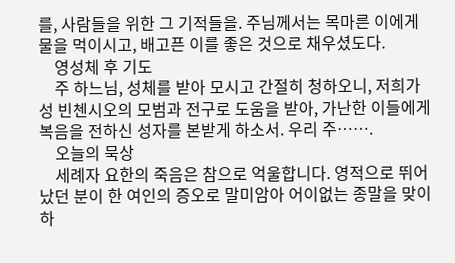를, 사람들을 위한 그 기적들을. 주님께서는 목마른 이에게 물을 먹이시고, 배고픈 이를 좋은 것으로 채우셨도다.
    영성체 후 기도
    주 하느님, 성체를 받아 모시고 간절히 청하오니, 저희가 성 빈첸시오의 모범과 전구로 도움을 받아, 가난한 이들에게 복음을 전하신 성자를 본받게 하소서. 우리 주…….
    오늘의 묵상
    세례자 요한의 죽음은 참으로 억울합니다. 영적으로 뛰어났던 분이 한 여인의 증오로 말미암아 어이없는 종말을 맞이하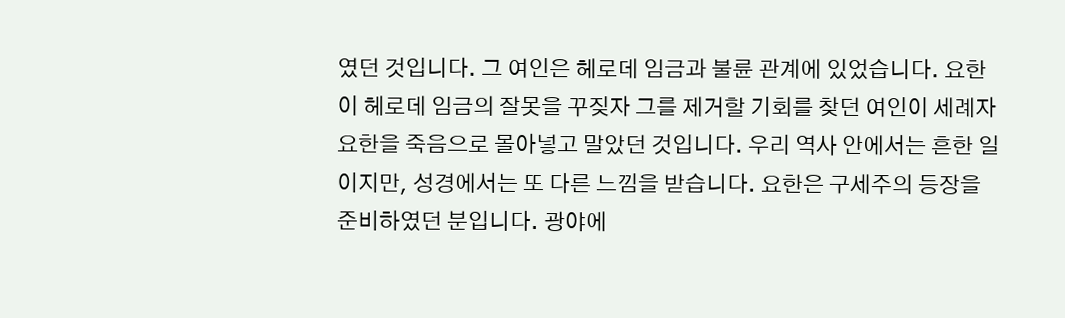였던 것입니다. 그 여인은 헤로데 임금과 불륜 관계에 있었습니다. 요한이 헤로데 임금의 잘못을 꾸짖자 그를 제거할 기회를 찾던 여인이 세례자 요한을 죽음으로 몰아넣고 말았던 것입니다. 우리 역사 안에서는 흔한 일이지만, 성경에서는 또 다른 느낌을 받습니다. 요한은 구세주의 등장을 준비하였던 분입니다. 광야에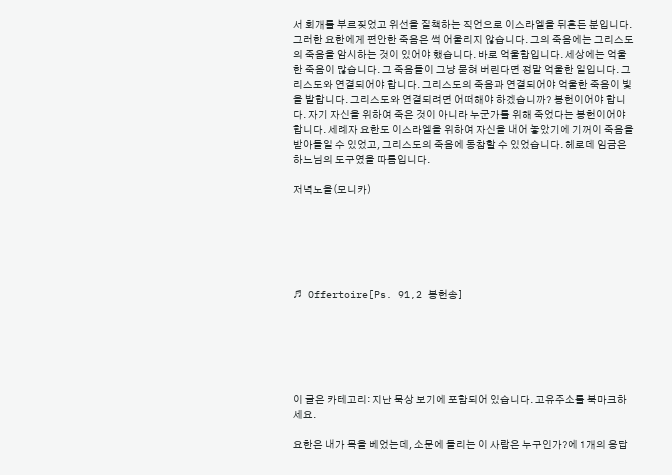서 회개를 부르짖었고 위선을 질책하는 직언으로 이스라엘을 뒤흔든 분입니다. 그러한 요한에게 편안한 죽음은 썩 어울리지 않습니다. 그의 죽음에는 그리스도의 죽음을 암시하는 것이 있어야 했습니다. 바로 억울함입니다. 세상에는 억울한 죽음이 많습니다. 그 죽음들이 그냥 묻혀 버린다면 정말 억울한 일입니다. 그리스도와 연결되어야 합니다. 그리스도의 죽음과 연결되어야 억울한 죽음이 빛을 발합니다. 그리스도와 연결되려면 어떠해야 하겠습니까? 봉헌이어야 합니다. 자기 자신을 위하여 죽은 것이 아니라 누군가를 위해 죽었다는 봉헌이어야 합니다. 세례자 요한도 이스라엘을 위하여 자신을 내어 놓았기에 기꺼이 죽음을 받아들일 수 있었고, 그리스도의 죽음에 동참할 수 있었습니다. 헤로데 임금은 하느님의 도구였을 따름입니다.

저녁노을(모니카)






♬ Offertoire[Ps. 91,2 봉헌송]






이 글은 카테고리: 지난 묵상 보기에 포함되어 있습니다. 고유주소를 북마크하세요.

요한은 내가 목을 베었는데, 소문에 들리는 이 사람은 누구인가?에 1개의 응답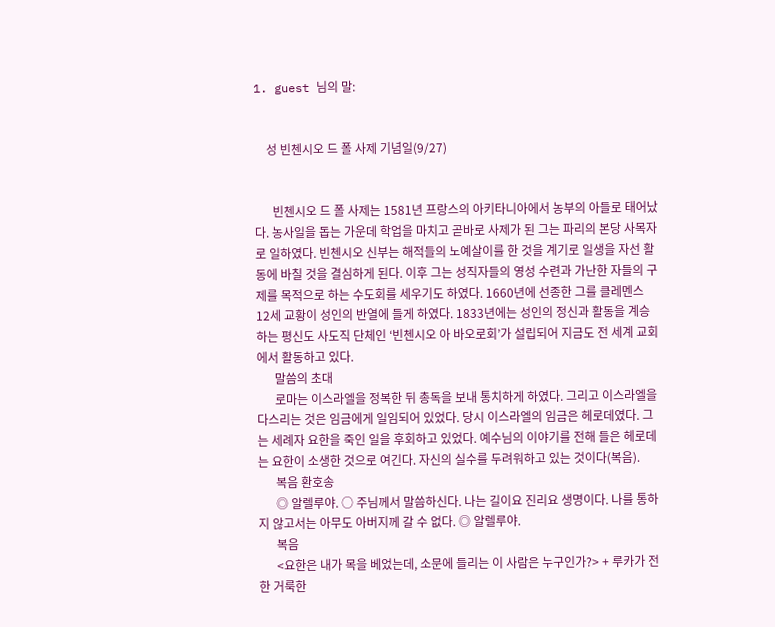1. guest 님의 말:


    성 빈첸시오 드 폴 사제 기념일(9/27)


      빈첸시오 드 폴 사제는 1581년 프랑스의 아키타니아에서 농부의 아들로 태어났다. 농사일을 돕는 가운데 학업을 마치고 곧바로 사제가 된 그는 파리의 본당 사목자로 일하였다. 빈첸시오 신부는 해적들의 노예살이를 한 것을 계기로 일생을 자선 활동에 바칠 것을 결심하게 된다. 이후 그는 성직자들의 영성 수련과 가난한 자들의 구제를 목적으로 하는 수도회를 세우기도 하였다. 1660년에 선종한 그를 클레멘스 12세 교황이 성인의 반열에 들게 하였다. 1833년에는 성인의 정신과 활동을 계승하는 평신도 사도직 단체인 ‘빈첸시오 아 바오로회’가 설립되어 지금도 전 세계 교회에서 활동하고 있다.
      말씀의 초대
      로마는 이스라엘을 정복한 뒤 총독을 보내 통치하게 하였다. 그리고 이스라엘을 다스리는 것은 임금에게 일임되어 있었다. 당시 이스라엘의 임금은 헤로데였다. 그는 세례자 요한을 죽인 일을 후회하고 있었다. 예수님의 이야기를 전해 들은 헤로데는 요한이 소생한 것으로 여긴다. 자신의 실수를 두려워하고 있는 것이다(복음).
      복음 환호송
      ◎ 알렐루야. ○ 주님께서 말씀하신다. 나는 길이요 진리요 생명이다. 나를 통하지 않고서는 아무도 아버지께 갈 수 없다. ◎ 알렐루야.
      복음
      <요한은 내가 목을 베었는데, 소문에 들리는 이 사람은 누구인가?> + 루카가 전한 거룩한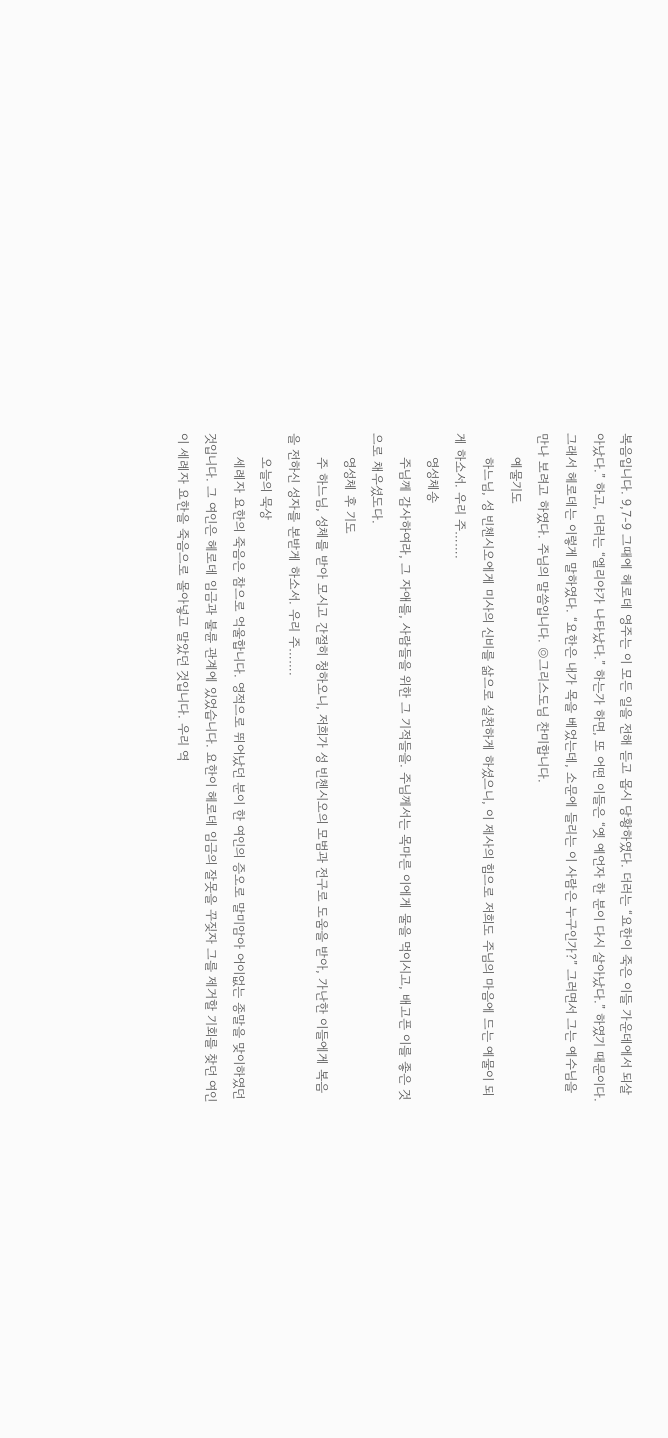복음입니다. 9,7-9 그때에 헤로데 영주는 이 모든 일을 전해 듣고 몹시 당황하였다. 더러는 “요한이 죽은 이들 가운데에서 되살아났다.” 하고, 더러는 “엘리야가 나타났다.” 하는가 하면, 또 어떤 이들은 “옛 예언자 한 분이 다시 살아났다.” 하였기 때문이다. 그래서 헤로데는 이렇게 말하였다. “요한은 내가 목을 베었는데, 소문에 들리는 이 사람은 누구인가?” 그러면서 그는 예수님을 만나 보려고 하였다. 주님의 말씀입니다. ◎그리스도님 찬미합니다.
      예물기도
      하느님, 성 빈첸시오에게 미사의 신비를 삶으로 실천하게 하셨으니, 이 제사의 힘으로 저희도 주님의 마음에 드는 예물이 되게 하소서. 우리 주…….
      영성체송
      주님께 감사하여라, 그 자애를, 사람들을 위한 그 기적들을. 주님께서는 목마른 이에게 물을 먹이시고, 배고픈 이를 좋은 것으로 채우셨도다.
      영성체 후 기도
      주 하느님, 성체를 받아 모시고 간절히 청하오니, 저희가 성 빈첸시오의 모범과 전구로 도움을 받아, 가난한 이들에게 복음을 전하신 성자를 본받게 하소서. 우리 주…….
      오늘의 묵상
      세례자 요한의 죽음은 참으로 억울합니다. 영적으로 뛰어났던 분이 한 여인의 증오로 말미암아 어이없는 종말을 맞이하였던 것입니다. 그 여인은 헤로데 임금과 불륜 관계에 있었습니다. 요한이 헤로데 임금의 잘못을 꾸짖자 그를 제거할 기회를 찾던 여인이 세례자 요한을 죽음으로 몰아넣고 말았던 것입니다. 우리 역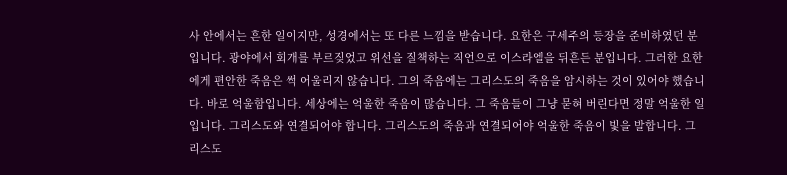사 안에서는 흔한 일이지만, 성경에서는 또 다른 느낌을 받습니다. 요한은 구세주의 등장을 준비하였던 분입니다. 광야에서 회개를 부르짖었고 위선을 질책하는 직언으로 이스라엘을 뒤흔든 분입니다. 그러한 요한에게 편안한 죽음은 썩 어울리지 않습니다. 그의 죽음에는 그리스도의 죽음을 암시하는 것이 있어야 했습니다. 바로 억울함입니다. 세상에는 억울한 죽음이 많습니다. 그 죽음들이 그냥 묻혀 버린다면 정말 억울한 일입니다. 그리스도와 연결되어야 합니다. 그리스도의 죽음과 연결되어야 억울한 죽음이 빛을 발합니다. 그리스도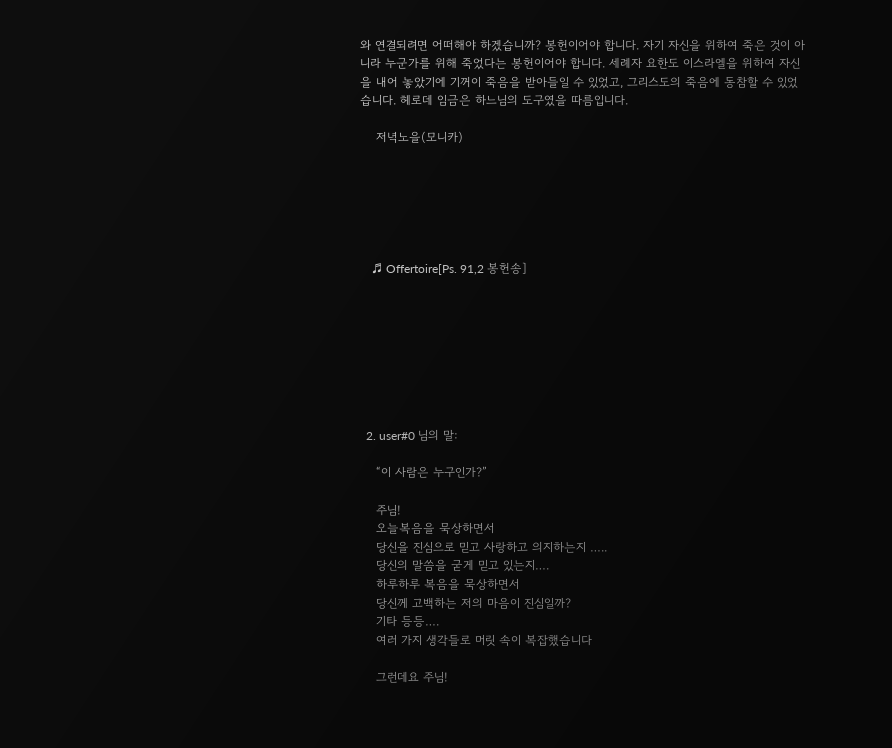와 연결되려면 어떠해야 하겠습니까? 봉헌이어야 합니다. 자기 자신을 위하여 죽은 것이 아니라 누군가를 위해 죽었다는 봉헌이어야 합니다. 세례자 요한도 이스라엘을 위하여 자신을 내어 놓았기에 기꺼이 죽음을 받아들일 수 있었고, 그리스도의 죽음에 동참할 수 있었습니다. 헤로데 임금은 하느님의 도구였을 따름입니다.

    저녁노을(모니카)






    ♬ Offertoire[Ps. 91,2 봉헌송]








  2. user#0 님의 말:

    “이 사람은 누구인가?”

    주님!
    오늘복음을 묵상하면서
    당신을 진심으로 믿고 사랑하고 의지하는지 …..
    당신의 말씀을 굳게 믿고 있는지….
    하루하루 복음을 묵상하면서
    당신께 고백하는 저의 마음이 진심일까?
    기타 등등….
    여러 가지 생각들로 머릿 속이 복잡했습니다

    그런데요 주님!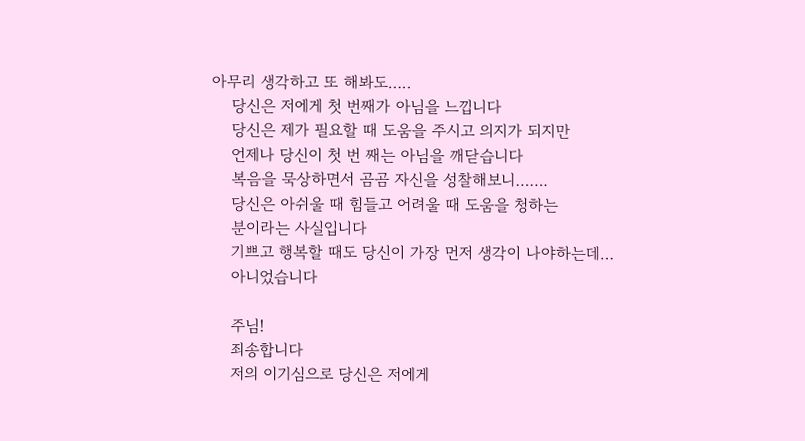아무리 생각하고 또 해봐도…..
    당신은 저에게 첫 번째가 아님을 느낍니다
    당신은 제가 필요할 때 도움을 주시고 의지가 되지만
    언제나 당신이 첫 번 째는 아님을 깨닫습니다
    복음을 묵상하면서 곰곰 자신을 성찰해보니…….
    당신은 아쉬울 때 힘들고 어려울 때 도움을 청하는
    분이라는 사실입니다
    기쁘고 행복할 때도 당신이 가장 먼저 생각이 나야하는데…
    아니었습니다

    주님!
    죄송합니다
    저의 이기심으로 당신은 저에게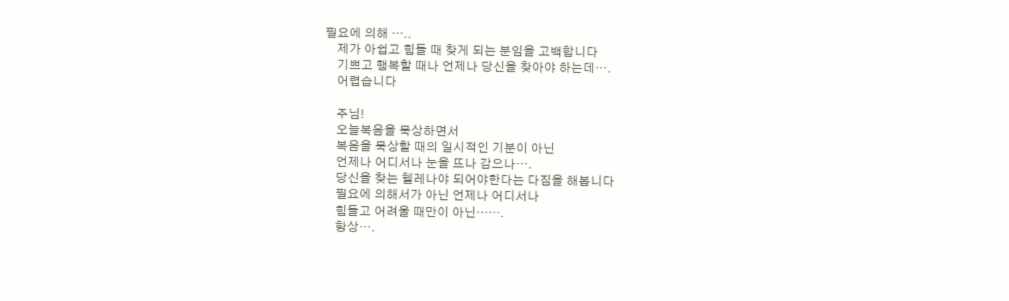필요에 의해 …..
    제가 아쉽고 힘들 때 찾게 되는 분임을 고백합니다
    기쁘고 행복할 때나 언제나 당신을 찾아야 하는데….
    어렵습니다

    주님!
    오늘복음을 묵상하면서
    복음을 묵상할 때의 일시적인 기분이 아닌
    언제나 어디서나 눈을 뜨나 감으나….
    당신을 찾는 헬레나야 되어야한다는 다짐을 해봅니다
    필요에 의해서가 아닌 언제나 어디서나
    힘들고 어려울 때만이 아닌…….
    항상….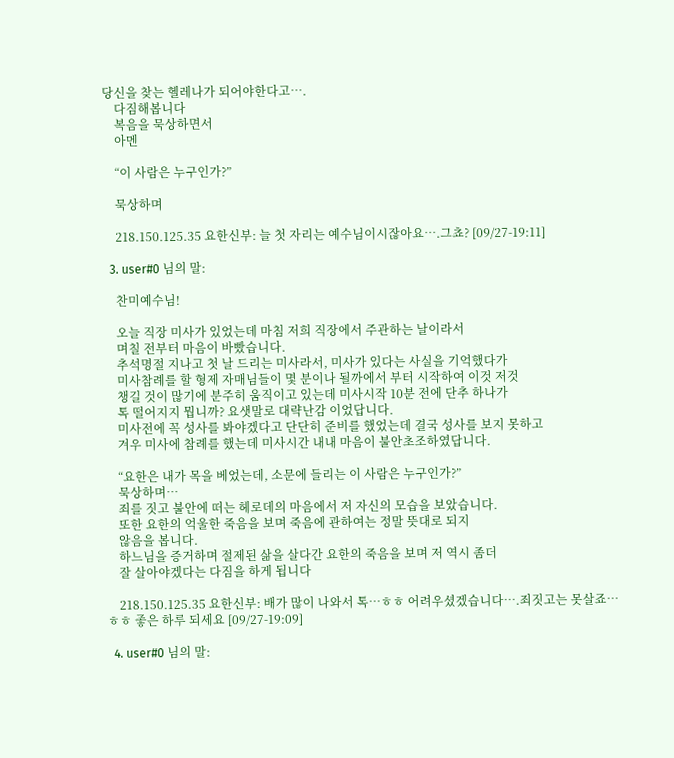당신을 찾는 헬레나가 되어야한다고….
    다짐해봅니다
    복음을 묵상하면서
    아멘

    “이 사람은 누구인가?”

    묵상하며

    218.150.125.35 요한신부: 늘 첫 자리는 예수님이시잖아요….그쵸? [09/27-19:11]

  3. user#0 님의 말:

    찬미예수님!

    오늘 직장 미사가 있었는데 마침 저희 직장에서 주관하는 날이라서
    며칠 전부터 마음이 바빴습니다.
    추석명절 지나고 첫 날 드리는 미사라서, 미사가 있다는 사실을 기억했다가
    미사참례를 할 형제 자매님들이 몇 분이나 될까에서 부터 시작하여 이것 저것
    챙길 것이 많기에 분주히 움직이고 있는데 미사시작 10분 전에 단추 하나가
    톡 떨어지지 뭡니까? 요샛말로 대략난감 이었답니다.
    미사전에 꼭 성사를 봐야겠다고 단단히 준비를 했었는데 결국 성사를 보지 못하고
    겨우 미사에 참례를 했는데 미사시간 내내 마음이 불안초조하였답니다.

    “요한은 내가 목을 베었는데, 소문에 들리는 이 사람은 누구인가?”
    묵상하며…
    죄를 짓고 불안에 떠는 헤로데의 마음에서 저 자신의 모습을 보았습니다.
    또한 요한의 억울한 죽음을 보며 죽음에 관하여는 정말 뜻대로 되지
    않음을 봅니다.
    하느님을 증거하며 절제된 삶을 살다간 요한의 죽음을 보며 저 역시 좀더
    잘 살아야겠다는 다짐을 하게 됩니다

    218.150.125.35 요한신부: 배가 많이 나와서 톡…ㅎㅎ 어려우셨겠습니다….죄짓고는 못살죠…ㅎㅎ 좋은 하루 되세요 [09/27-19:09]

  4. user#0 님의 말: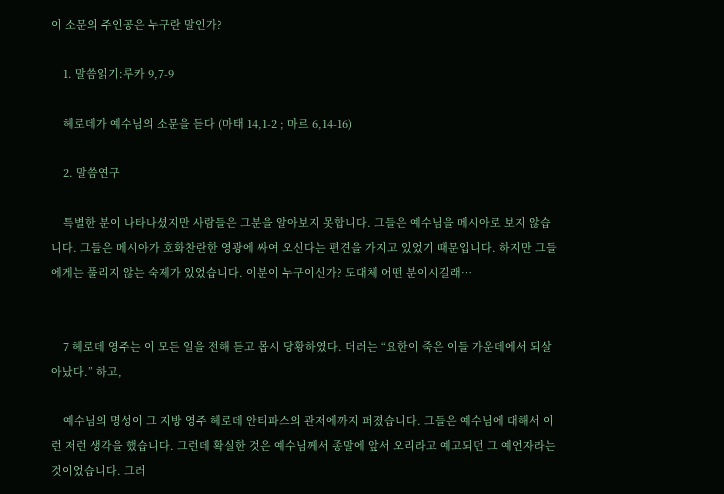이 소문의 주인공은 누구란 말인가?

    1. 말씀읽기:루카 9,7-9

    헤로데가 예수님의 소문을 듣다 (마태 14,1-2 ; 마르 6,14-16)

    2. 말씀연구

    특별한 분이 나타나셨지만 사람들은 그분을 알아보지 못합니다. 그들은 예수님을 메시아로 보지 않습니다. 그들은 메시아가 호화찬란한 영광에 싸여 오신다는 편견을 가지고 있었기 때문입니다. 하지만 그들에게는 풀리지 않는 숙제가 있었습니다. 이분이 누구이신가? 도대체 어떤 분이시길래…


    7 헤로데 영주는 이 모든 일을 전해 듣고 몹시 당황하였다. 더러는 “요한이 죽은 이들 가운데에서 되살아났다.” 하고,

    예수님의 명성이 그 지방 영주 헤로데 안티파스의 관저에까지 퍼졌습니다. 그들은 예수님에 대해서 이런 저런 생각을 했습니다. 그런데 확실한 것은 예수님께서 종말에 앞서 오리라고 예고되던 그 예언자라는 것이었습니다. 그러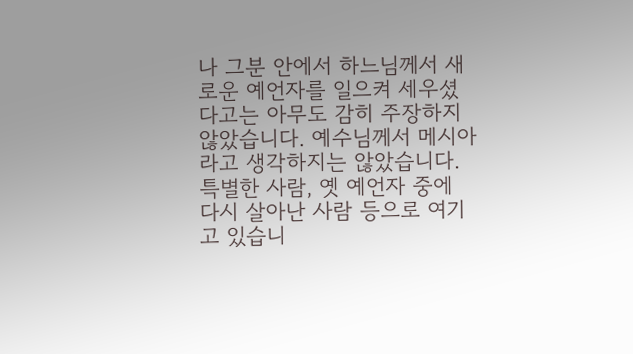나 그분 안에서 하느님께서 새로운 예언자를 일으켜 세우셨다고는 아무도 감히 주장하지 않았습니다. 예수님께서 메시아라고 생각하지는 않았습니다. 특별한 사람, 옛 예언자 중에 다시 살아난 사람 등으로 여기고 있습니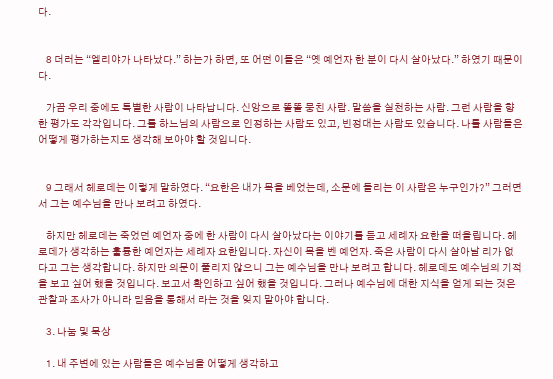다.


    8 더러는 “엘리야가 나타났다.” 하는가 하면, 또 어떤 이들은 “옛 예언자 한 분이 다시 살아났다.” 하였기 때문이다.

    가끔 우리 중에도 특별한 사람이 나타납니다. 신앙으로 똘똘 뭉친 사람. 말씀을 실천하는 사람. 그런 사람을 향한 평가도 각각입니다. 그를 하느님의 사람으로 인정하는 사람도 있고, 빈정대는 사람도 있습니다. 나를 사람들은 어떻게 평가하는지도 생각해 보아야 할 것입니다.


    9 그래서 헤로데는 이렇게 말하였다. “요한은 내가 목을 베었는데, 소문에 들리는 이 사람은 누구인가?” 그러면서 그는 예수님을 만나 보려고 하였다.

    하지만 헤로데는 죽었던 예언자 중에 한 사람이 다시 살아났다는 이야기를 듣고 세례자 요한을 떠올립니다. 헤로데가 생각하는 훌륭한 예언자는 세례자 요한입니다. 자신이 목을 벤 예언자. 죽은 사람이 다시 살아날 리가 없다고 그는 생각합니다. 하지만 의문이 풀리지 않으니 그는 예수님을 만나 보려고 합니다. 헤로데도 예수님의 기적을 보고 싶어 했을 것입니다. 보고서 확인하고 싶어 했을 것입니다. 그러나 예수님에 대한 지식을 얻게 되는 것은 관찰과 조사가 아니라 믿음을 통해서 라는 것을 잊지 말아야 합니다.

    3. 나눔 및 묵상

    1. 내 주변에 있는 사람들은 예수님을 어떻게 생각하고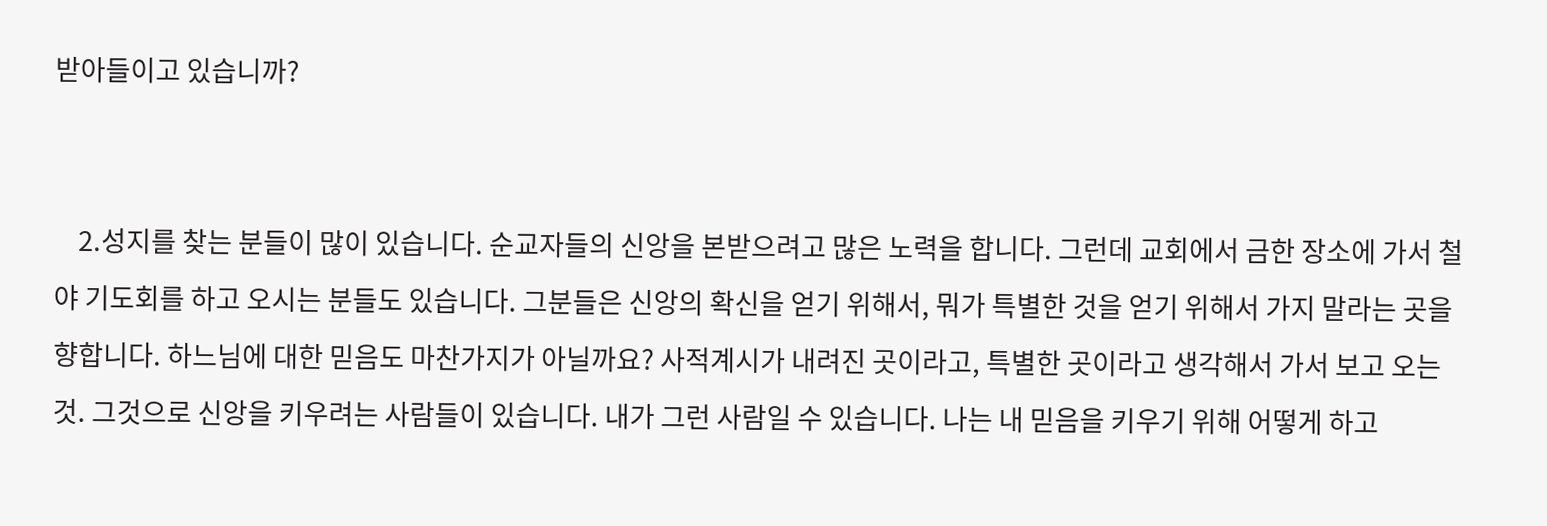받아들이고 있습니까?


    2.성지를 찾는 분들이 많이 있습니다. 순교자들의 신앙을 본받으려고 많은 노력을 합니다. 그런데 교회에서 금한 장소에 가서 철야 기도회를 하고 오시는 분들도 있습니다. 그분들은 신앙의 확신을 얻기 위해서, 뭐가 특별한 것을 얻기 위해서 가지 말라는 곳을 향합니다. 하느님에 대한 믿음도 마찬가지가 아닐까요? 사적계시가 내려진 곳이라고, 특별한 곳이라고 생각해서 가서 보고 오는 것. 그것으로 신앙을 키우려는 사람들이 있습니다. 내가 그런 사람일 수 있습니다. 나는 내 믿음을 키우기 위해 어떻게 하고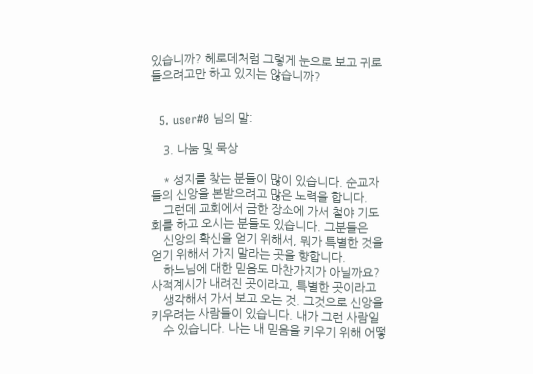있습니까? 헤로데처럼 그렇게 눈으로 보고 귀로 들으려고만 하고 있지는 않습니까?


  5. user#0 님의 말:

    3. 나눔 및 묵상

    * 성지를 찾는 분들이 많이 있습니다. 순교자들의 신앙을 본받으려고 많은 노력을 합니다.
    그런데 교회에서 금한 장소에 가서 철야 기도회를 하고 오시는 분들도 있습니다. 그분들은
    신앙의 확신을 얻기 위해서, 뭐가 특별한 것을 얻기 위해서 가지 말라는 곳을 향합니다.
    하느님에 대한 믿음도 마찬가지가 아닐까요? 사적계시가 내려진 곳이라고, 특별한 곳이라고
    생각해서 가서 보고 오는 것. 그것으로 신앙을 키우려는 사람들이 있습니다. 내가 그런 사람일
    수 있습니다. 나는 내 믿음을 키우기 위해 어떻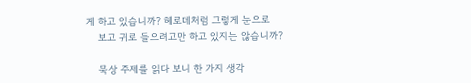게 하고 있습니까? 헤로데처럼 그렇게 눈으로
    보고 귀로 들으려고만 하고 있지는 않습니까?

    묵상 주제를 읽다 보니 한 가지 생각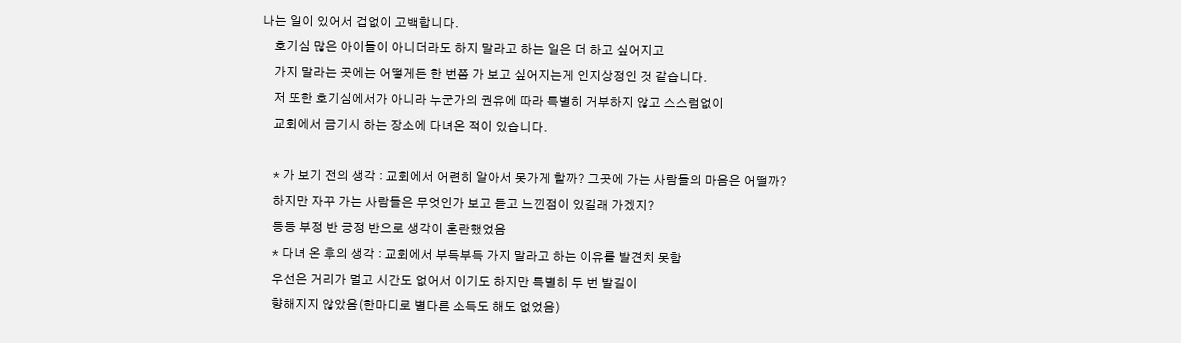나는 일이 있어서 겁없이 고백합니다.
    호기심 많은 아이들이 아니더라도 하지 말라고 하는 일은 더 하고 싶어지고
    가지 말라는 곳에는 어떻게든 한 번쯤 가 보고 싶어지는게 인지상정인 것 같습니다.
    저 또한 호기심에서가 아니라 누군가의 권유에 따라 특별히 거부하지 않고 스스럼없이
    교회에서 금기시 하는 장소에 다녀온 적이 있습니다.

    * 가 보기 전의 생각 : 교회에서 어련히 알아서 못가게 할까? 그곳에 가는 사람들의 마음은 어떨까?
    하지만 자꾸 가는 사람들은 무엇인가 보고 듣고 느낀점이 있길래 가겠지?
    등등 부정 반 긍정 반으로 생각이 혼란했었음
    * 다녀 온 후의 생각 : 교회에서 부득부득 가지 말라고 하는 이유를 발견치 못함
    우선은 거리가 멀고 시간도 없어서 이기도 하지만 특별히 두 번 발길이
    향해지지 않았음(한마디로 별다른 소득도 해도 없었음)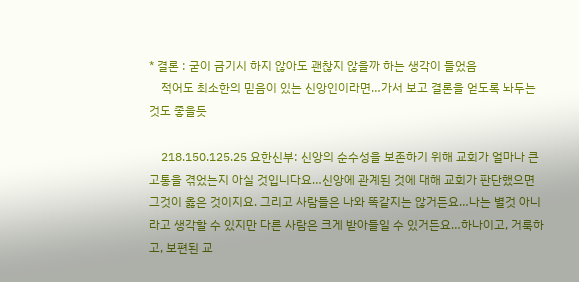* 결론 : 굳이 금기시 하지 않아도 괜찮지 않을까 하는 생각이 들었음
    적어도 최소한의 믿음이 있는 신앙인이라면…가서 보고 결론을 얻도록 놔두는 것도 좋을듯

    218.150.125.25 요한신부: 신앙의 순수성을 보존하기 위해 교회가 얼마나 큰 고통을 겪었는지 아실 것입니다요…신앙에 관계된 것에 대해 교회가 판단했으면 그것이 옳은 것이지요. 그리고 사람들은 나와 똑같지는 않거든요…나는 별것 아니라고 생각할 수 있지만 다른 사람은 크게 받아들일 수 있거든요…하나이고, 거룩하고, 보편된 교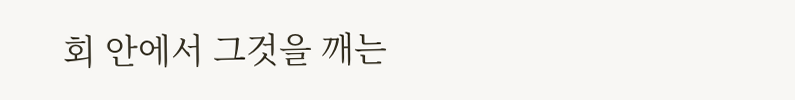회 안에서 그것을 깨는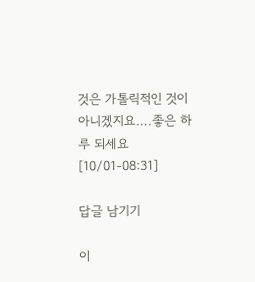것은 가톨릭적인 것이 아니겠지요….좋은 하루 되세요 [10/01-08:31]

답글 남기기

이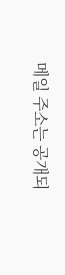메일 주소는 공개되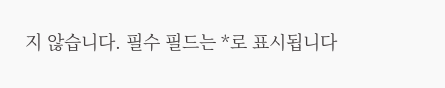지 않습니다. 필수 필드는 *로 표시됩니다